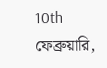10th ফেব্রুয়ারি,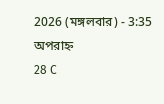2026 (মঙ্গলবার) - 3:35 অপরাহ্ন
28 C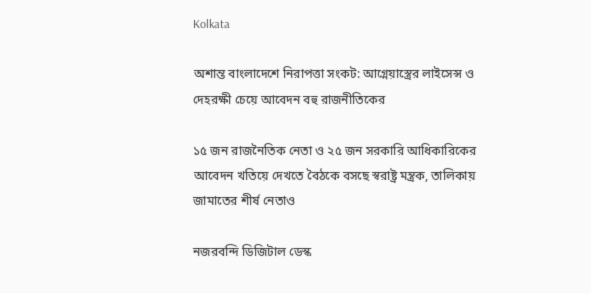Kolkata

অশান্ত বাংলাদেশে নিরাপত্তা সংকট: আগ্নেয়াস্ত্রের লাইসেন্স ও দেহরক্ষী চেয়ে আবেদন বহু রাজনীতিকের

১৫ জন রাজনৈতিক নেতা ও ২৫ জন সরকারি আধিকারিকের আবেদন খতিয়ে দেখতে বৈঠকে বসছে স্বরাষ্ট্র মন্ত্রক, তালিকায় জামাতের শীর্ষ নেতাও

নজরবন্দি ডিজিটাল ডেস্ক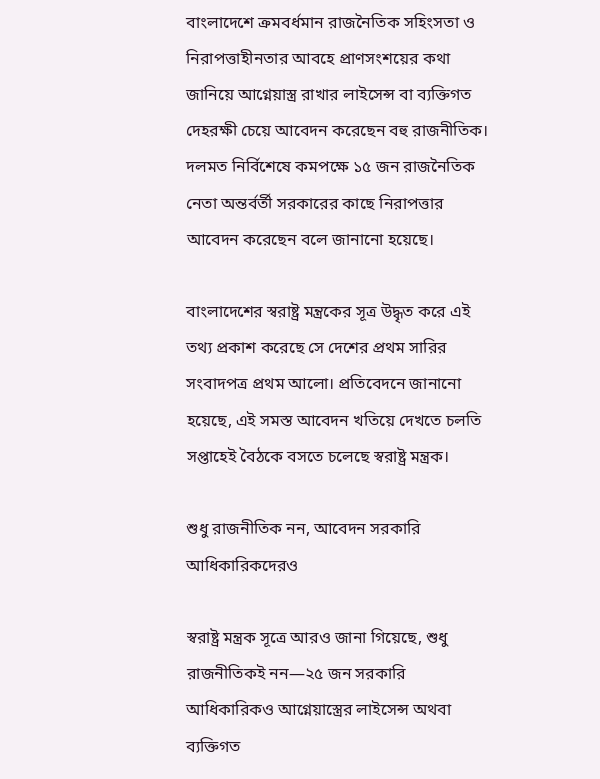বাংলাদেশে ক্রমবর্ধমান রাজনৈতিক সহিংসতা ও নিরাপত্তাহীনতার আবহে প্রাণসংশয়ের কথা জানিয়ে আগ্নেয়াস্ত্র রাখার লাইসেন্স বা ব্যক্তিগত দেহরক্ষী চেয়ে আবেদন করেছেন বহু রাজনীতিক। দলমত নির্বিশেষে কমপক্ষে ১৫ জন রাজনৈতিক নেতা অন্তর্বর্তী সরকারের কাছে নিরাপত্তার আবেদন করেছেন বলে জানানো হয়েছে।

বাংলাদেশের স্বরাষ্ট্র মন্ত্রকের সূত্র উদ্ধৃত করে এই তথ্য প্রকাশ করেছে সে দেশের প্রথম সারির সংবাদপত্র প্রথম আলো। প্রতিবেদনে জানানো হয়েছে, এই সমস্ত আবেদন খতিয়ে দেখতে চলতি সপ্তাহেই বৈঠকে বসতে চলেছে স্বরাষ্ট্র মন্ত্রক।

শুধু রাজনীতিক নন, আবেদন সরকারি আধিকারিকদেরও

স্বরাষ্ট্র মন্ত্রক সূত্রে আরও জানা গিয়েছে, শুধু রাজনীতিকই নন—২৫ জন সরকারি আধিকারিকও আগ্নেয়াস্ত্রের লাইসেন্স অথবা ব্যক্তিগত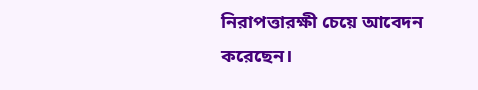নিরাপত্তারক্ষী চেয়ে আবেদন করেছেন।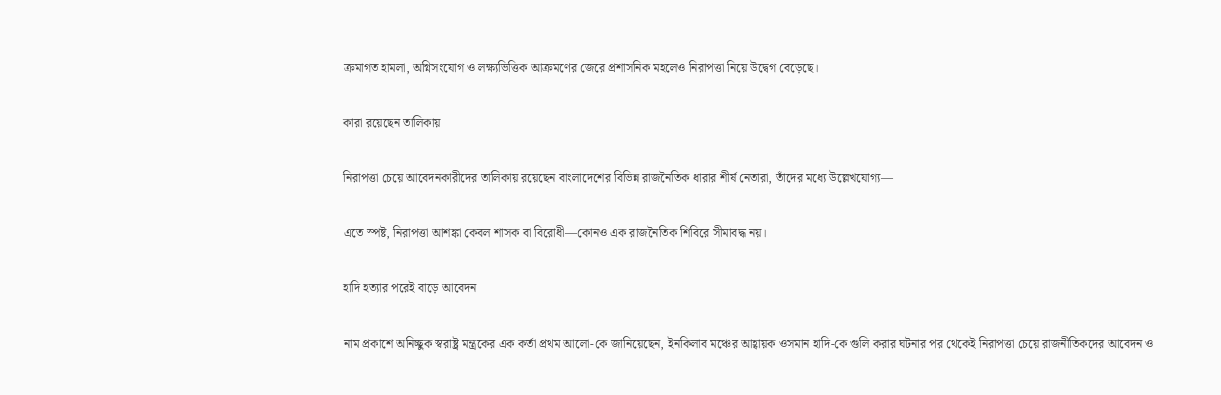ক্রমাগত হামলা, অগ্নিসংযোগ ও লক্ষ্যভিত্তিক আক্রমণের জেরে প্রশাসনিক মহলেও নিরাপত্তা নিয়ে উদ্বেগ বেড়েছে।

কারা রয়েছেন তালিকায়

নিরাপত্তা চেয়ে আবেদনকারীদের তালিকায় রয়েছেন বাংলাদেশের বিভিন্ন রাজনৈতিক ধারার শীর্ষ নেতারা, তাঁদের মধ্যে উল্লেখযোগ্য—

এতে স্পষ্ট, নিরাপত্তা আশঙ্কা কেবল শাসক বা বিরোধী—কোনও এক রাজনৈতিক শিবিরে সীমাবদ্ধ নয়।

হাদি হত্যার পরেই বাড়ে আবেদন

নাম প্রকাশে অনিচ্ছুক স্বরাষ্ট্র মন্ত্রকের এক কর্তা প্রথম আলো-কে জানিয়েছেন, ইনকিলাব মঞ্চের আহ্বায়ক ওসমান হাদি-কে গুলি করার ঘটনার পর থেকেই নিরাপত্তা চেয়ে রাজনীতিকদের আবেদন ও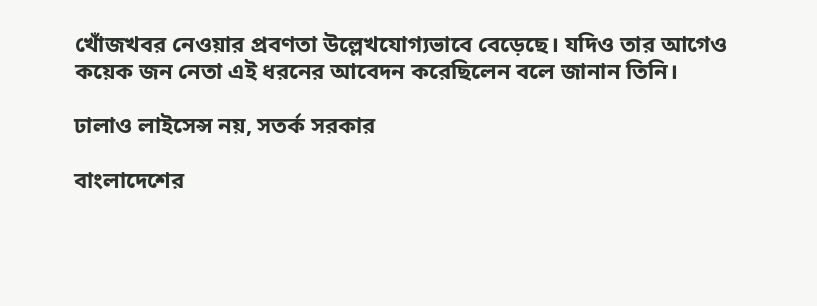খোঁজখবর নেওয়ার প্রবণতা উল্লেখযোগ্যভাবে বেড়েছে। যদিও তার আগেও কয়েক জন নেতা এই ধরনের আবেদন করেছিলেন বলে জানান তিনি।

ঢালাও লাইসেন্স নয়, সতর্ক সরকার

বাংলাদেশের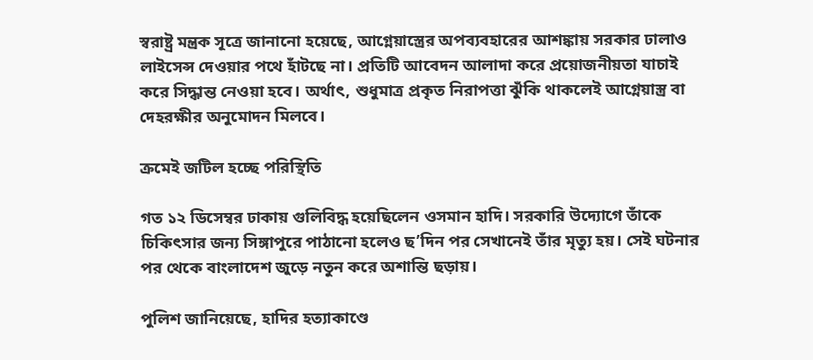স্বরাষ্ট্র মন্ত্রক সূত্রে জানানো হয়েছে, আগ্নেয়াস্ত্রের অপব্যবহারের আশঙ্কায় সরকার ঢালাও লাইসেন্স দেওয়ার পথে হাঁটছে না। প্রতিটি আবেদন আলাদা করে প্রয়োজনীয়তা যাচাই করে সিদ্ধান্ত নেওয়া হবে। অর্থাৎ, শুধুমাত্র প্রকৃত নিরাপত্তা ঝুঁকি থাকলেই আগ্নেয়াস্ত্র বা দেহরক্ষীর অনুমোদন মিলবে।

ক্রমেই জটিল হচ্ছে পরিস্থিতি

গত ১২ ডিসেম্বর ঢাকায় গুলিবিদ্ধ হয়েছিলেন ওসমান হাদি। সরকারি উদ্যোগে তাঁকে চিকিৎসার জন্য সিঙ্গাপুরে পাঠানো হলেও ছ’দিন পর সেখানেই তাঁর মৃত্যু হয়। সেই ঘটনার পর থেকে বাংলাদেশ জুড়ে নতুন করে অশান্তি ছড়ায়।

পুলিশ জানিয়েছে, হাদির হত্যাকাণ্ডে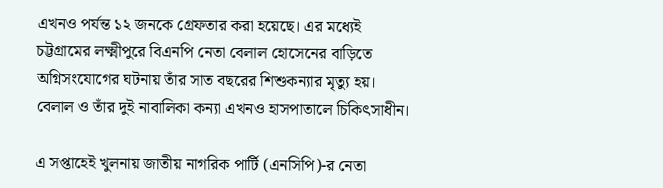এখনও পর্যন্ত ১২ জনকে গ্রেফতার করা হয়েছে। এর মধ্যেই চট্টগ্রামের লক্ষ্মীপুরে বিএনপি নেতা বেলাল হোসেনের বাড়িতে অগ্নিসংযোগের ঘটনায় তাঁর সাত বছরের শিশুকন্যার মৃত্যু হয়। বেলাল ও তাঁর দুই নাবালিকা কন্যা এখনও হাসপাতালে চিকিৎসাধীন।

এ সপ্তাহেই খুলনায় জাতীয় নাগরিক পার্টি (এনসিপি)-র নেতা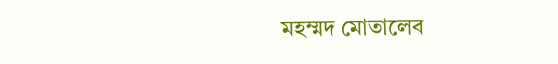মহম্মদ মোতালেব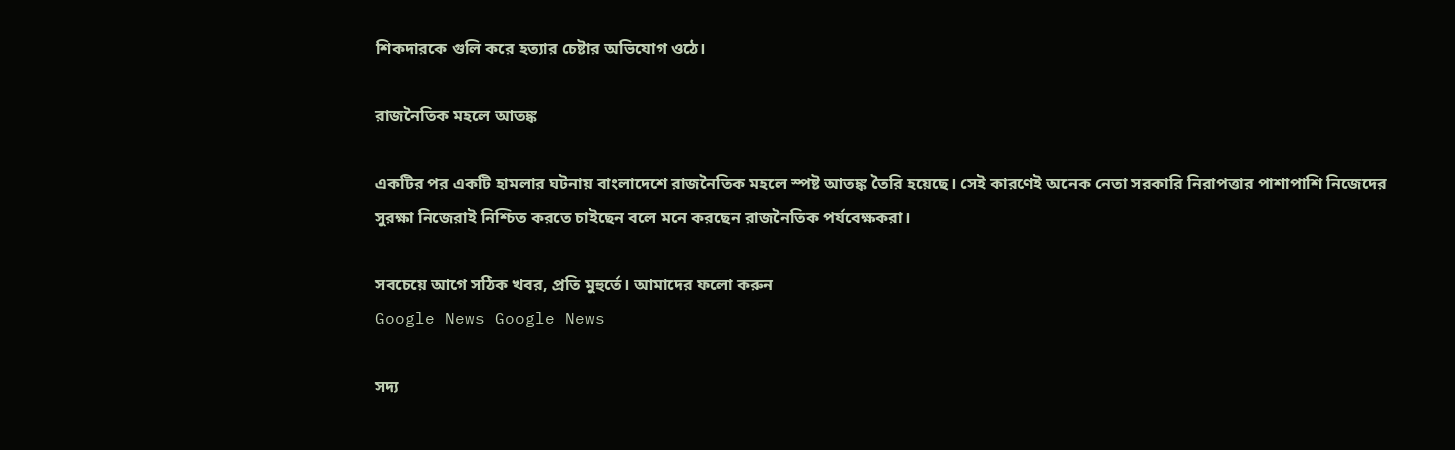শিকদারকে গুলি করে হত্যার চেষ্টার অভিযোগ ওঠে।

রাজনৈতিক মহলে আতঙ্ক

একটির পর একটি হামলার ঘটনায় বাংলাদেশে রাজনৈতিক মহলে স্পষ্ট আতঙ্ক তৈরি হয়েছে। সেই কারণেই অনেক নেতা সরকারি নিরাপত্তার পাশাপাশি নিজেদের সুরক্ষা নিজেরাই নিশ্চিত করতে চাইছেন বলে মনে করছেন রাজনৈতিক পর্যবেক্ষকরা।

সবচেয়ে আগে সঠিক খবর, প্রতি মুহুর্তে। আমাদের ফলো করুন
Google News Google News

সদ্য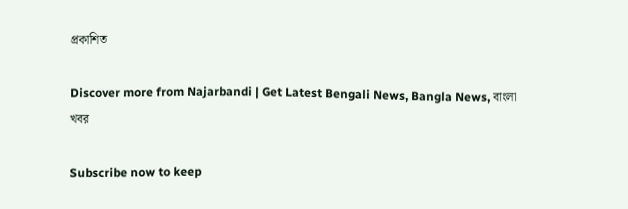প্রকাশিত

Discover more from Najarbandi | Get Latest Bengali News, Bangla News, বাংলা খবর

Subscribe now to keep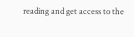reading and get access to the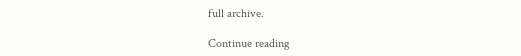full archive.

Continue reading